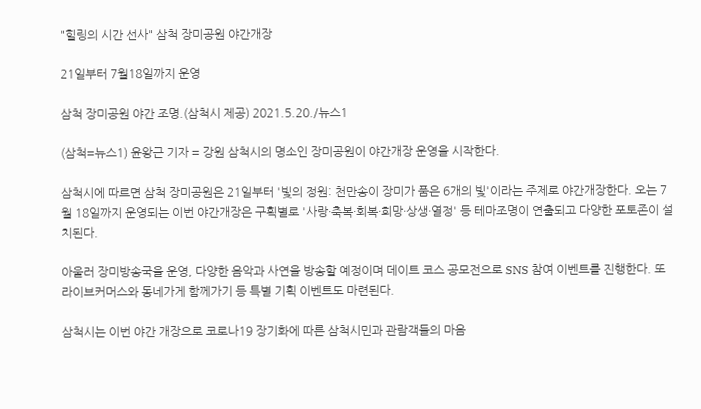"힐링의 시간 선사" 삼척 장미공원 야간개장

21일부터 7월18일까지 운영

삼척 장미공원 야간 조명.(삼척시 제공) 2021.5.20./뉴스1

(삼척=뉴스1) 윤왕근 기자 = 강원 삼척시의 명소인 장미공원이 야간개장 운영을 시작한다.

삼척시에 따르면 삼척 장미공원은 21일부터 '빛의 정원: 천만송이 장미가 품은 6개의 빛'이라는 주제로 야간개장한다. 오는 7월 18일까지 운영되는 이번 야간개장은 구획별로 '사랑·축복·회복·희망·상생·열정' 등 테마조명이 연출되고 다양한 포토존이 설치된다.

아울러 장미방송국을 운영, 다양한 음악과 사연을 방송할 예정이며 데이트 코스 공모전으로 SNS 참여 이벤트를 진행한다. 또 라이브커머스와 동네가게 함께가기 등 특별 기획 이벤트도 마련된다.

삼척시는 이번 야간 개장으로 코로나19 장기화에 따른 삼척시민과 관람객들의 마음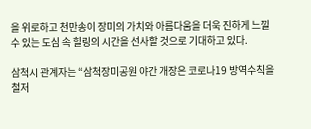을 위로하고 천만송이 장미의 가치와 아름다움을 더욱 진하게 느낄 수 있는 도심 속 힐링의 시간을 선사할 것으로 기대하고 있다.

삼척시 관계자는 “삼척장미공원 야간 개장은 코로나19 방역수칙을 철저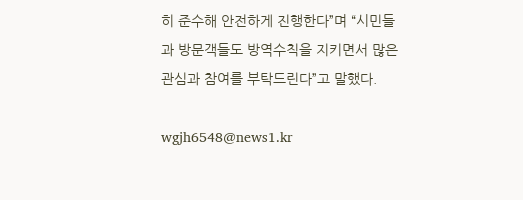히 준수해 안전하게 진행한다”며 “시민들과 방문객들도 방역수칙을 지키면서 많은 관심과 참여를 부탁드린다”고 말했다.

wgjh6548@news1.kr